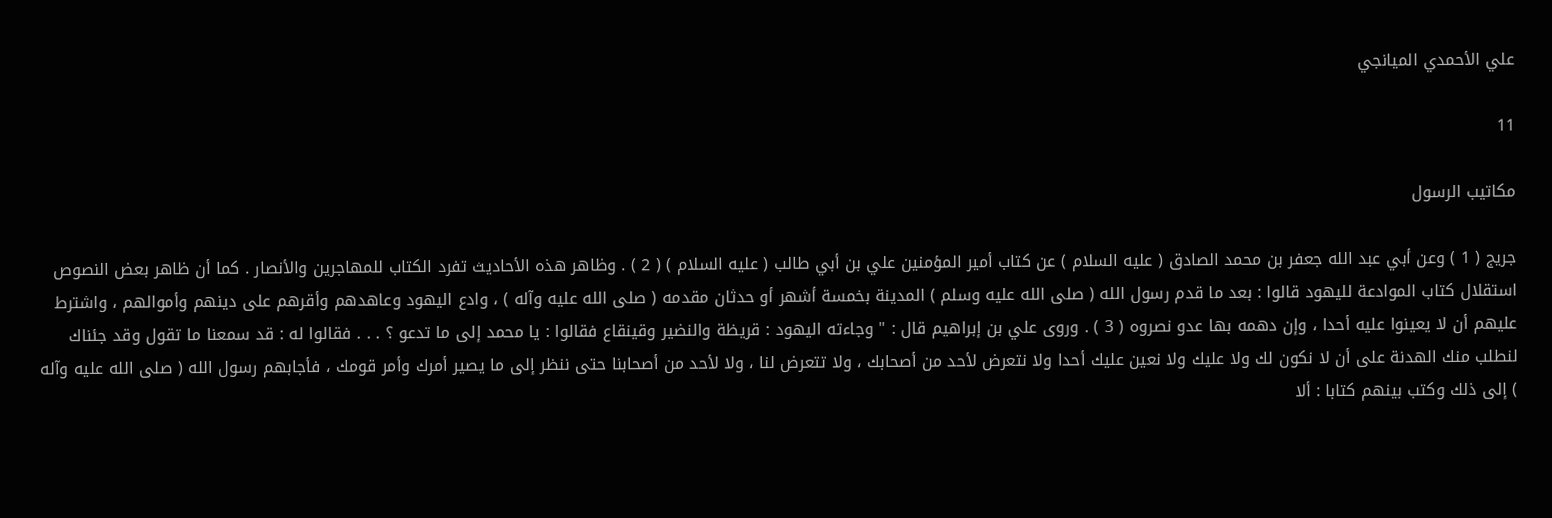علي الأحمدي الميانجي

11

مكاتيب الرسول

جريج ( 1 ) وعن أبي عبد الله جعفر بن محمد الصادق ( عليه السلام ) عن كتاب أمير المؤمنين علي بن أبي طالب ( عليه السلام ) ( 2 ) . وظاهر هذه الأحاديث تفرد الكتاب للمهاجرين والأنصار . كما أن ظاهر بعض النصوص استقلال كتاب الموادعة لليهود قالوا : بعد ما قدم رسول الله ( صلى الله عليه وسلم ) المدينة بخمسة أشهر أو حدثان مقدمه ( صلى الله عليه وآله ) ، وادع اليهود وعاهدهم وأقرهم على دينهم وأموالهم ، واشترط عليهم أن لا يعينوا عليه أحدا ، وإن دهمه بها عدو نصروه ( 3 ) . وروى علي بن إبراهيم قال : " وجاءته اليهود : قريظة والنضير وقينقاع فقالوا : يا محمد إلى ما تدعو ؟ . . . فقالوا له : قد سمعنا ما تقول وقد جئناك لنطلب منك الهدنة على أن لا نكون لك ولا عليك ولا نعين عليك أحدا ولا نتعرض لأحد من أصحابك ، ولا تتعرض لنا ، ولا لأحد من أصحابنا حتى ننظر إلى ما يصير أمرك وأمر قومك ، فأجابهم رسول الله ( صلى الله عليه وآله ) إلى ذلك وكتب بينهم كتابا : ألا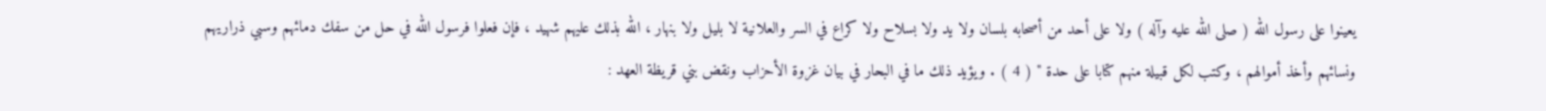يعينوا على رسول الله ( صلى الله عليه وآله ) ولا على أحد من أصحابه بلسان ولا يد ولا بسلاح ولا كراع في السر والعلانية لا بليل ولا بنهار ، الله بذلك عليهم شهيد ، فإن فعلوا فرسول الله في حل من سفك دمائهم وسبي ذراريهم ونسائهم وأخذ أموالهم ، وكتب لكل قبيلة منهم كتابا على حدة " ( 4 ) . ويؤيد ذلك ما في البحار في بيان غزوة الأحزاب ونقض بني قريظة العهد :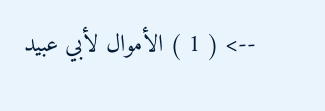--> ( 1 ) الأموال لأبي عبيد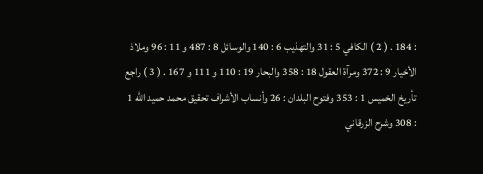: 184 . ( 2 ) الكافي 5 : 31 والتهذيب 6 : 140 والوسائل 8 : 487 و 11 : 96 وملاذ الأخيار 9 : 372 ومرآة العقول 18 : 358 والبحار 19 : 110 و 111 و 167 . ( 3 ) راجع تأريخ الخميس 1 : 353 وفتوح البلدان : 26 وأنساب الأشراف تحقيق محمد حميد الله 1 : 308 وشرح الزرقاني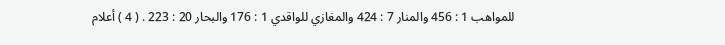للمواهب 1 : 456 والمنار 7 : 424 والمغازي للواقدي 1 : 176 والبحار 20 : 223 . ( 4 ) أعلام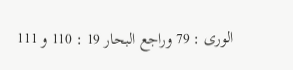الورى : 79 وراجع البحار 19 : 110 و 111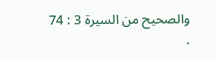والصحيح من السيرة 3 : 74 .